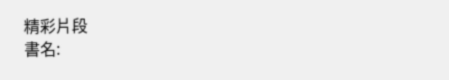精彩片段
書名: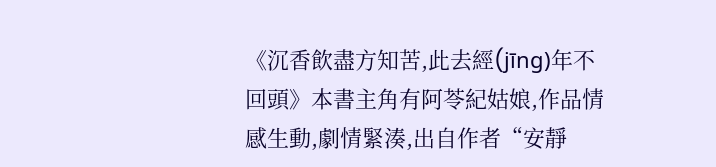《沉香飲盡方知苦,此去經(jīng)年不回頭》本書主角有阿苓紀姑娘,作品情感生動,劇情緊湊,出自作者“安靜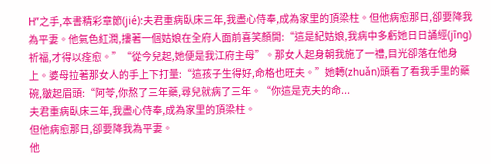H”之手,本書精彩章節(jié):夫君重病臥床三年,我盡心侍奉,成為家里的頂梁柱。但他病愈那日,卻要降我為平妻。他氣色紅潤,摟著一個姑娘在全府人面前喜笑顏開:“這是紀姑娘,我病中多虧她日日誦經(jīng)祈福,才得以痊愈。”“從今兒起,她便是我江府主母”。那女人起身朝我施了一禮,目光卻落在他身上。婆母拉著那女人的手上下打量:“這孩子生得好,命格也旺夫。”她轉(zhuǎn)頭看了看我手里的藥碗,皺起眉頭:“阿苓,你熬了三年藥,尋兒就病了三年。“你這是克夫的命...
夫君重病臥床三年,我盡心侍奉,成為家里的頂梁柱。
但他病愈那日,卻要降我為平妻。
他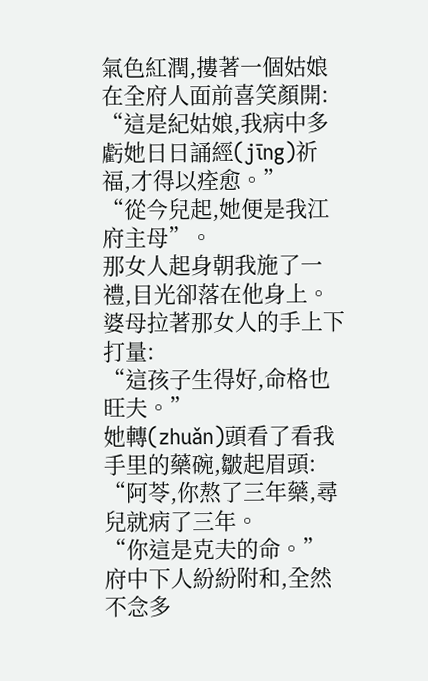氣色紅潤,摟著一個姑娘在全府人面前喜笑顏開:
“這是紀姑娘,我病中多虧她日日誦經(jīng)祈福,才得以痊愈。”
“從今兒起,她便是我江府主母”。
那女人起身朝我施了一禮,目光卻落在他身上。
婆母拉著那女人的手上下打量:
“這孩子生得好,命格也旺夫。”
她轉(zhuǎn)頭看了看我手里的藥碗,皺起眉頭:
“阿苓,你熬了三年藥,尋兒就病了三年。
“你這是克夫的命。”
府中下人紛紛附和,全然不念多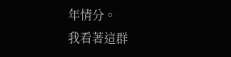年情分。
我看著這群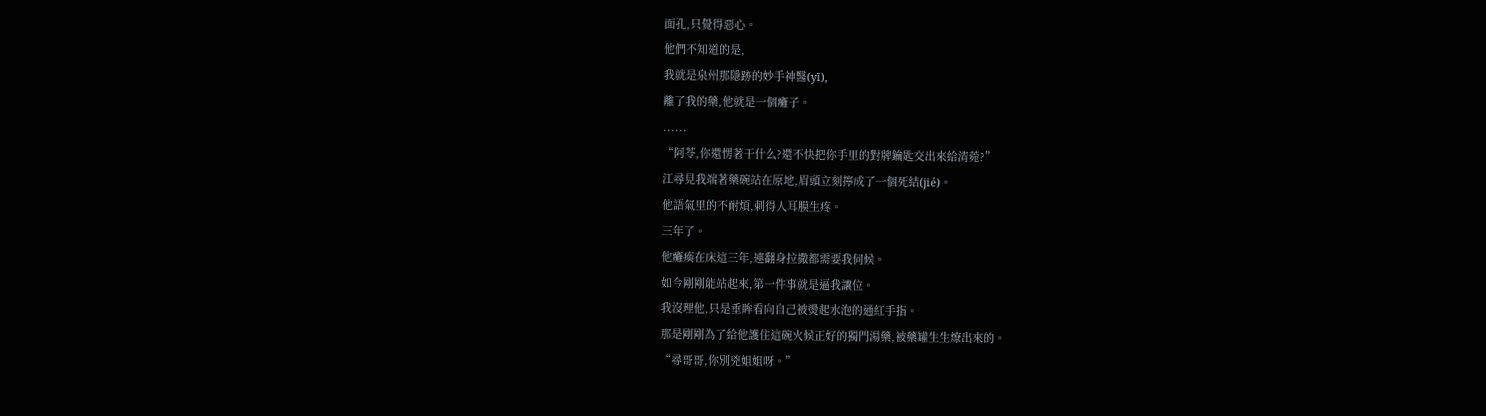面孔,只覺得惡心。
他們不知道的是,
我就是泉州那隱跡的妙手神醫(yī),
離了我的藥,他就是一個癱子。
......
“阿苓,你還愣著干什么?還不快把你手里的對牌鑰匙交出來給清菀?”
江尋見我端著藥碗站在原地,眉頭立刻擰成了一個死結(jié)。
他語氣里的不耐煩,刺得人耳膜生疼。
三年了。
他癱瘓在床這三年,連翻身拉撒都需要我伺候。
如今剛剛能站起來,第一件事就是逼我讓位。
我沒理他,只是垂眸看向自己被燙起水泡的通紅手指。
那是剛剛為了給他護住這碗火候正好的獨門湯藥,被藥罐生生燎出來的。
“尋哥哥,你別兇姐姐呀。”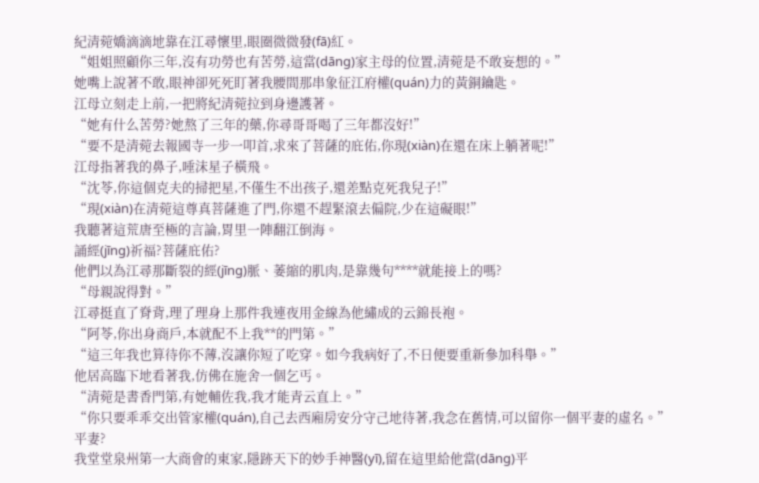紀清菀嬌滴滴地靠在江尋懷里,眼圈微微發(fā)紅。
“姐姐照顧你三年,沒有功勞也有苦勞,這當(dāng)家主母的位置,清菀是不敢妄想的。”
她嘴上說著不敢,眼神卻死死盯著我腰間那串象征江府權(quán)力的黃銅鑰匙。
江母立刻走上前,一把將紀清菀拉到身邊護著。
“她有什么苦勞?她熬了三年的藥,你尋哥哥喝了三年都沒好!”
“要不是清菀去報國寺一步一叩首,求來了菩薩的庇佑,你現(xiàn)在還在床上躺著呢!”
江母指著我的鼻子,唾沫星子橫飛。
“沈苓,你這個克夫的掃把星,不僅生不出孩子,還差點克死我兒子!”
“現(xiàn)在清菀這尊真菩薩進了門,你還不趕緊滾去偏院,少在這礙眼!”
我聽著這荒唐至極的言論,胃里一陣翻江倒海。
誦經(jīng)祈福?菩薩庇佑?
他們以為江尋那斷裂的經(jīng)脈、萎縮的肌肉,是靠幾句****就能接上的嗎?
“母親說得對。”
江尋挺直了脊背,理了理身上那件我連夜用金線為他繡成的云錦長袍。
“阿苓,你出身商戶,本就配不上我**的門第。”
“這三年我也算待你不薄,沒讓你短了吃穿。如今我病好了,不日便要重新參加科舉。”
他居高臨下地看著我,仿佛在施舍一個乞丐。
“清菀是書香門第,有她輔佐我,我才能青云直上。”
“你只要乖乖交出管家權(quán),自己去西廂房安分守己地待著,我念在舊情,可以留你一個平妻的虛名。”
平妻?
我堂堂泉州第一大商會的東家,隱跡天下的妙手神醫(yī),留在這里給他當(dāng)平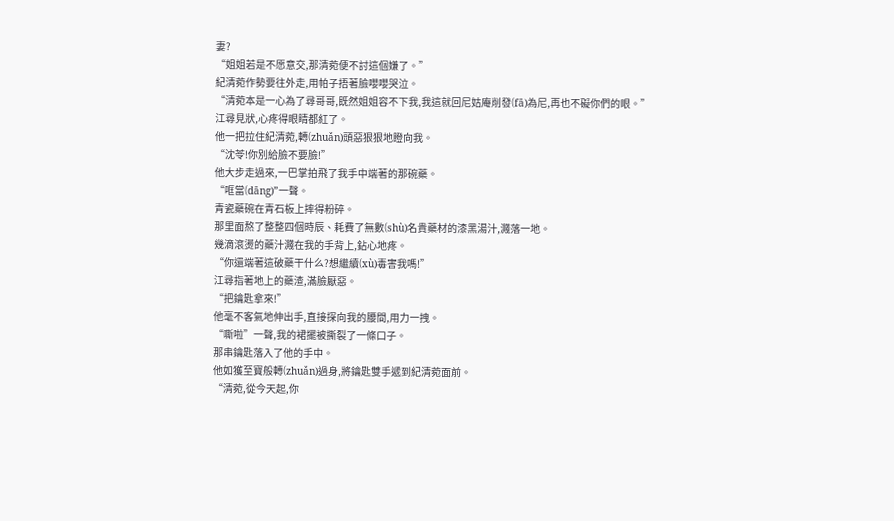妻?
“姐姐若是不愿意交,那清菀便不討這個嫌了。”
紀清菀作勢要往外走,用帕子捂著臉嚶嚶哭泣。
“清菀本是一心為了尋哥哥,既然姐姐容不下我,我這就回尼姑庵削發(fā)為尼,再也不礙你們的眼。”
江尋見狀,心疼得眼睛都紅了。
他一把拉住紀清菀,轉(zhuǎn)頭惡狠狠地瞪向我。
“沈苓!你別給臉不要臉!”
他大步走過來,一巴掌拍飛了我手中端著的那碗藥。
“哐當(dāng)”一聲。
青瓷藥碗在青石板上摔得粉碎。
那里面熬了整整四個時辰、耗費了無數(shù)名貴藥材的漆黑湯汁,濺落一地。
幾滴滾燙的藥汁濺在我的手背上,鉆心地疼。
“你還端著這破藥干什么?想繼續(xù)毒害我嗎!”
江尋指著地上的藥渣,滿臉厭惡。
“把鑰匙拿來!”
他毫不客氣地伸出手,直接探向我的腰間,用力一拽。
“嘶啦”一聲,我的裙擺被撕裂了一條口子。
那串鑰匙落入了他的手中。
他如獲至寶般轉(zhuǎn)過身,將鑰匙雙手遞到紀清菀面前。
“清菀,從今天起,你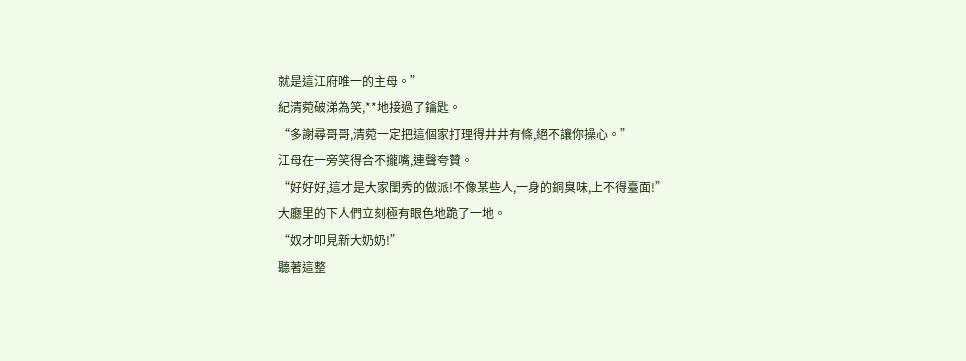就是這江府唯一的主母。”
紀清菀破涕為笑,**地接過了鑰匙。
“多謝尋哥哥,清菀一定把這個家打理得井井有條,絕不讓你操心。”
江母在一旁笑得合不攏嘴,連聲夸贊。
“好好好,這才是大家閨秀的做派!不像某些人,一身的銅臭味,上不得臺面!”
大廳里的下人們立刻極有眼色地跪了一地。
“奴才叩見新大奶奶!”
聽著這整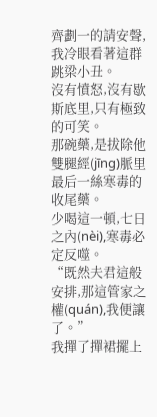齊劃一的請安聲,我冷眼看著這群跳梁小丑。
沒有憤怒,沒有歇斯底里,只有極致的可笑。
那碗藥,是拔除他雙腿經(jīng)脈里最后一絲寒毒的收尾藥。
少喝這一頓,七日之內(nèi),寒毒必定反噬。
“既然夫君這般安排,那這管家之權(quán),我便讓了。”
我撣了撣裙擺上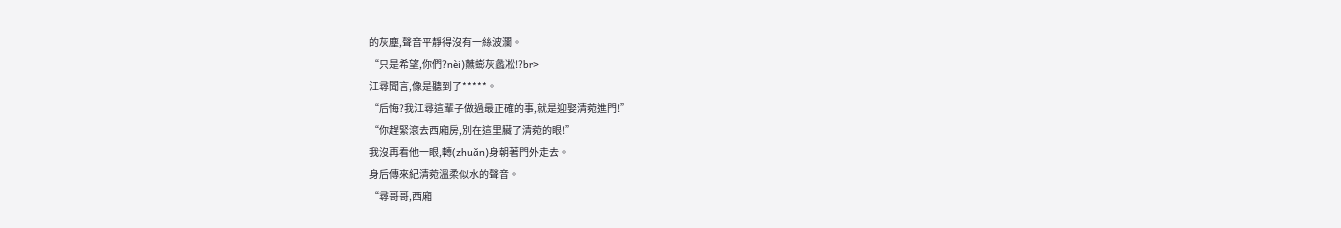的灰塵,聲音平靜得沒有一絲波瀾。
“只是希望,你們?nèi)蘸蟛灰蠡凇!?br>
江尋聞言,像是聽到了*****。
“后悔?我江尋這輩子做過最正確的事,就是迎娶清菀進門!”
“你趕緊滾去西廂房,別在這里臟了清菀的眼!”
我沒再看他一眼,轉(zhuǎn)身朝著門外走去。
身后傳來紀清菀溫柔似水的聲音。
“尋哥哥,西廂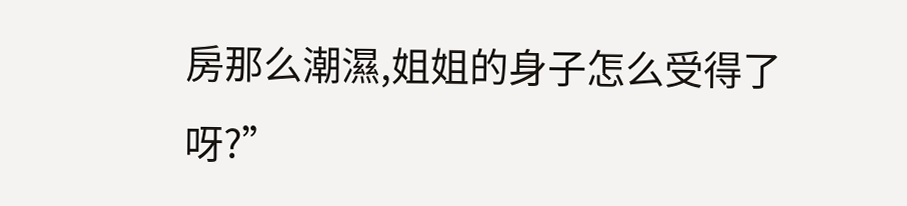房那么潮濕,姐姐的身子怎么受得了呀?”